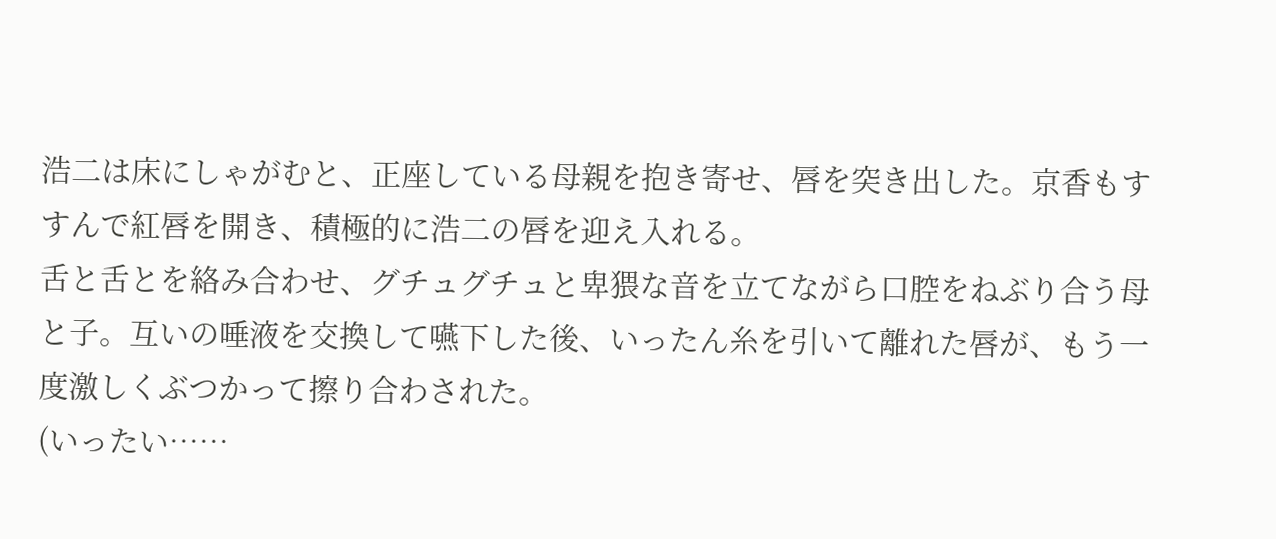浩二は床にしゃがむと、正座している母親を抱き寄せ、唇を突き出した。京香もすすんで紅唇を開き、積極的に浩二の唇を迎え入れる。
舌と舌とを絡み合わせ、グチュグチュと卑猥な音を立てながら口腔をねぶり合う母と子。互いの唾液を交換して嚥下した後、いったん糸を引いて離れた唇が、もう一度激しくぶつかって擦り合わされた。
(いったい……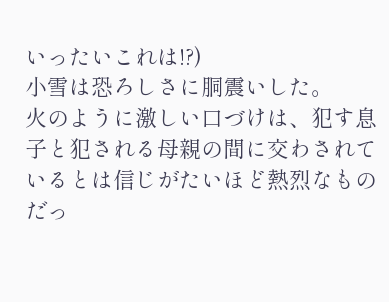いったいこれは!?)
小雪は恐ろしさに胴震いした。
火のように激しい口づけは、犯す息子と犯される母親の間に交わされているとは信じがたいほど熱烈なものだっ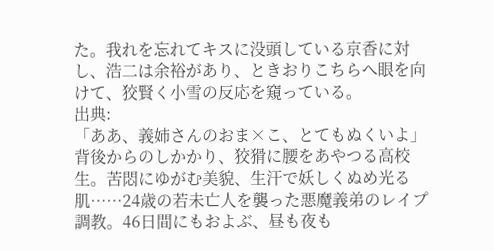た。我れを忘れてキスに没頭している京香に対し、浩二は余裕があり、ときおりこちらへ眼を向けて、狡賢く小雪の反応を窺っている。
出典:
「ああ、義姉さんのおま×こ、とてもぬくいよ」背後からのしかかり、狡猾に腰をあやつる高校生。苦悶にゆがむ美貌、生汗で妖しくぬめ光る肌……24歳の若未亡人を襲った悪魔義弟のレイプ調教。46日間にもおよぶ、昼も夜も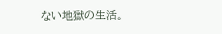ない地獄の生活。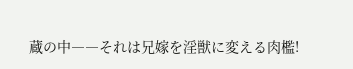蔵の中――それは兄嫁を淫獣に変える肉檻!